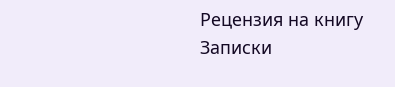Рецензия на книгу
Записки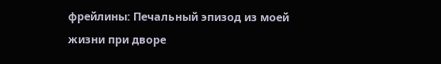фрейлины: Печальный эпизод из моей жизни при дворе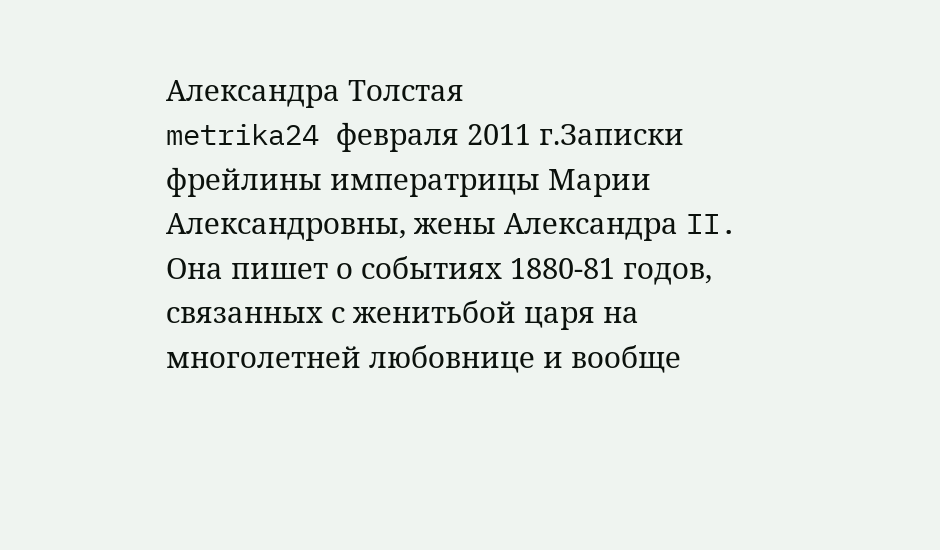Александра Толстая
metrika24 февраля 2011 г.Записки фрейлины императрицы Марии Александровны, жены Александра II. Она пишет о событиях 1880-81 годов, связанных с женитьбой царя на многолетней любовнице и вообще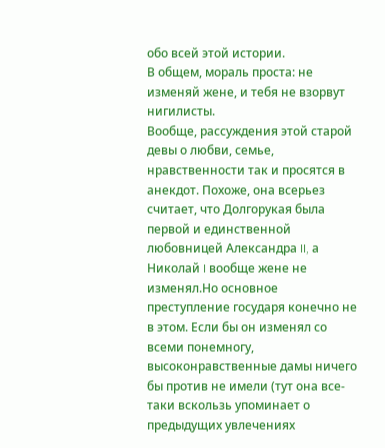обо всей этой истории.
В общем, мораль проста: не изменяй жене, и тебя не взорвут нигилисты.
Вообще, рассуждения этой старой девы о любви, семье, нравственности так и просятся в анекдот. Похоже, она всерьез считает, что Долгорукая была первой и единственной любовницей Александра II, а Николай I вообще жене не изменял.Но основное преступление государя конечно не в этом. Если бы он изменял со всеми понемногу, высоконравственные дамы ничего бы против не имели (тут она все-таки вскользь упоминает о предыдущих увлечениях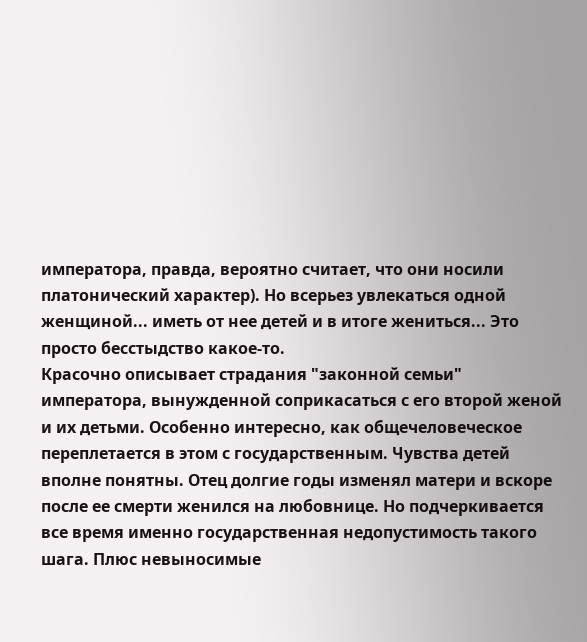императора, правда, вероятно считает, что они носили платонический характер). Но всерьез увлекаться одной женщиной... иметь от нее детей и в итоге жениться... Это просто бесстыдство какое-то.
Красочно описывает страдания "законной семьи" императора, вынужденной соприкасаться с его второй женой и их детьми. Особенно интересно, как общечеловеческое переплетается в этом с государственным. Чувства детей вполне понятны. Отец долгие годы изменял матери и вскоре после ее смерти женился на любовнице. Но подчеркивается все время именно государственная недопустимость такого шага. Плюс невыносимые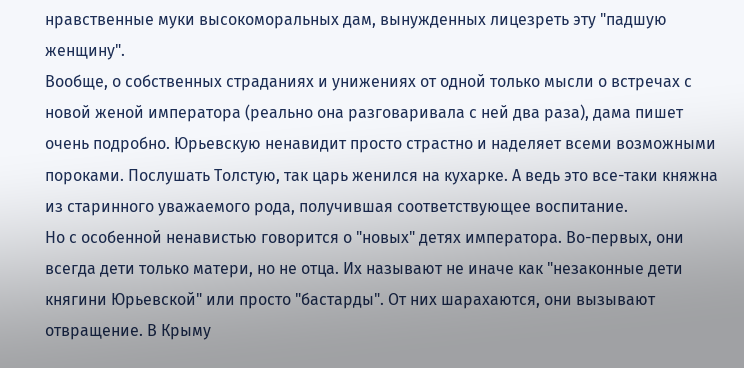нравственные муки высокоморальных дам, вынужденных лицезреть эту "падшую женщину".
Вообще, о собственных страданиях и унижениях от одной только мысли о встречах с новой женой императора (реально она разговаривала с ней два раза), дама пишет очень подробно. Юрьевскую ненавидит просто страстно и наделяет всеми возможными пороками. Послушать Толстую, так царь женился на кухарке. А ведь это все-таки княжна из старинного уважаемого рода, получившая соответствующее воспитание.
Но с особенной ненавистью говорится о "новых" детях императора. Во-первых, они всегда дети только матери, но не отца. Их называют не иначе как "незаконные дети княгини Юрьевской" или просто "бастарды". От них шарахаются, они вызывают отвращение. В Крыму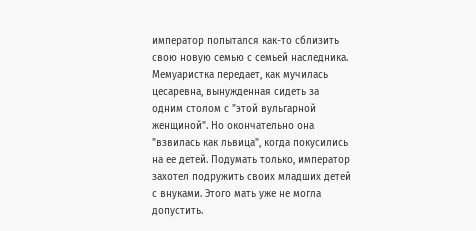император попытался как-то сблизить свою новую семью с семьей наследника. Мемуаристка передает, как мучилась цесаревна, вынужденная сидеть за одним столом с "этой вульгарной женщиной". Но окончательно она "взвилась как львица", когда покусились на ее детей. Подумать только, император захотел подружить своих младших детей с внуками. Этого мать уже не могла допустить.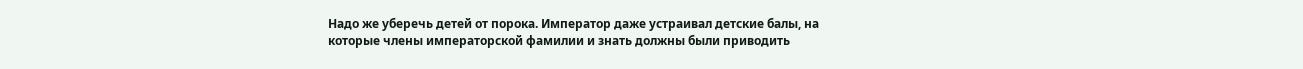Надо же уберечь детей от порока. Император даже устраивал детские балы, на которые члены императорской фамилии и знать должны были приводить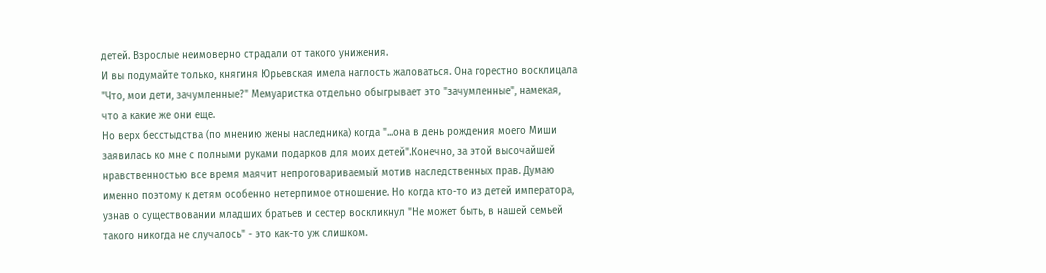детей. Взрослые неимоверно страдали от такого унижения.
И вы подумайте только, княгиня Юрьевская имела наглость жаловаться. Она горестно восклицала "Что, мои дети, зачумленные?" Мемуаристка отдельно обыгрывает это "зачумленные", намекая, что а какие же они еще.
Но верх бесстыдства (по мнению жены наследника) когда "...она в день рождения моего Миши заявилась ко мне с полными руками подарков для моих детей".Конечно, за этой высочайшей нравственностью все время маячит непроговариваемый мотив наследственных прав. Думаю именно поэтому к детям особенно нетерпимое отношение. Но когда кто-то из детей императора, узнав о существовании младших братьев и сестер воскликнул "Не может быть, в нашей семьей такого никогда не случалось" - это как-то уж слишком.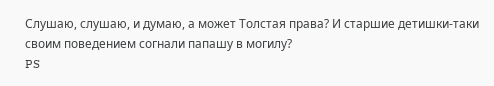Слушаю, слушаю, и думаю, а может Толстая права? И старшие детишки-таки своим поведением согнали папашу в могилу?
PS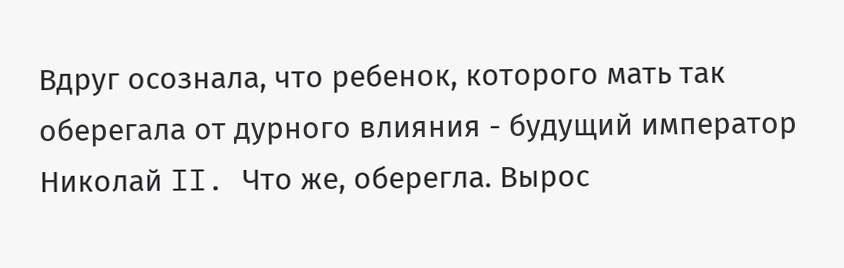Вдруг осознала, что ребенок, которого мать так оберегала от дурного влияния - будущий император Николай II. Что же, оберегла. Вырос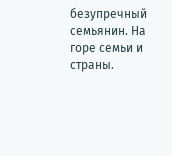безупречный семьянин. На горе семьи и страны.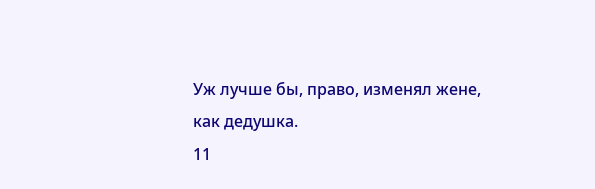Уж лучше бы, право, изменял жене, как дедушка.
11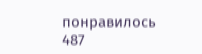понравилось
487